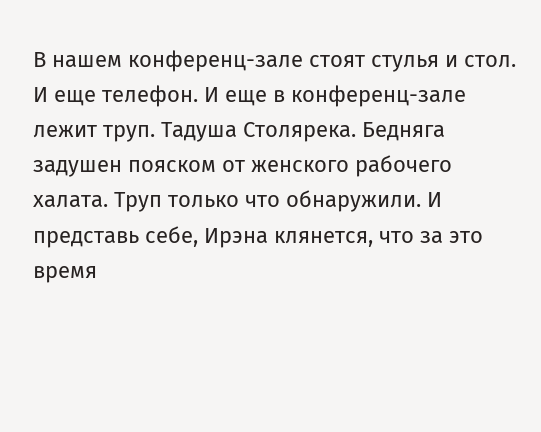В нашем конференц-зале стоят стулья и стол. И еще телефон. И еще в конференц-зале лежит труп. Тадуша Столярека. Бедняга задушен пояском от женского рабочего халата. Труп только что обнаружили. И представь себе, Ирэна клянется, что за это время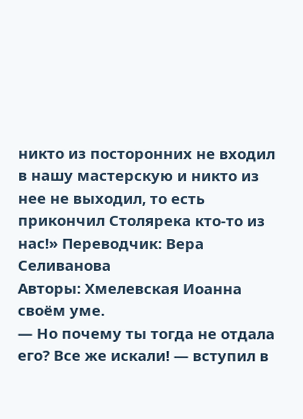никто из посторонних не входил в нашу мастерскую и никто из нее не выходил, то есть прикончил Столярека кто-то из нас!» Переводчик: Вера Селиванова
Авторы: Хмелевская Иоанна
своём уме.
— Но почему ты тогда не отдала его? Все же искали! — вступил в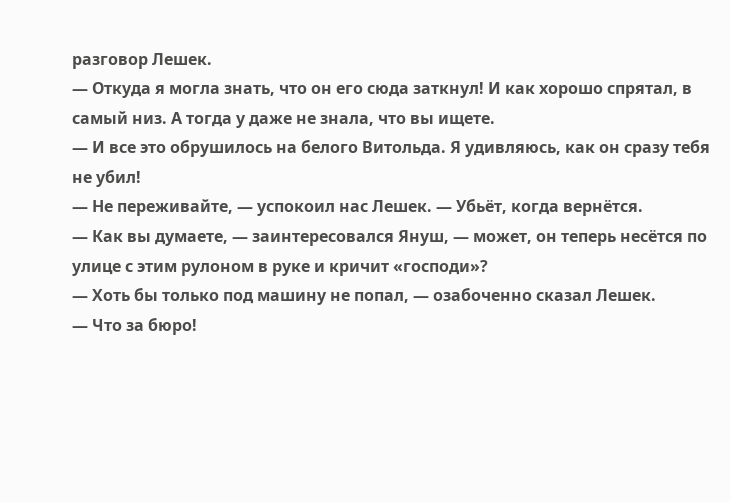разговор Лешек.
— Откуда я могла знать, что он его сюда заткнул! И как хорошо спрятал, в самый низ. А тогда у даже не знала, что вы ищете.
— И все это обрушилось на белого Витольда. Я удивляюсь, как он сразу тебя не убил!
— Не переживайте, — успокоил нас Лешек. — Убьёт, когда вернётся.
— Как вы думаете, — заинтересовался Януш, — может, он теперь несётся по улице с этим рулоном в руке и кричит «господи»?
— Хоть бы только под машину не попал, — озабоченно сказал Лешек.
— Что за бюро!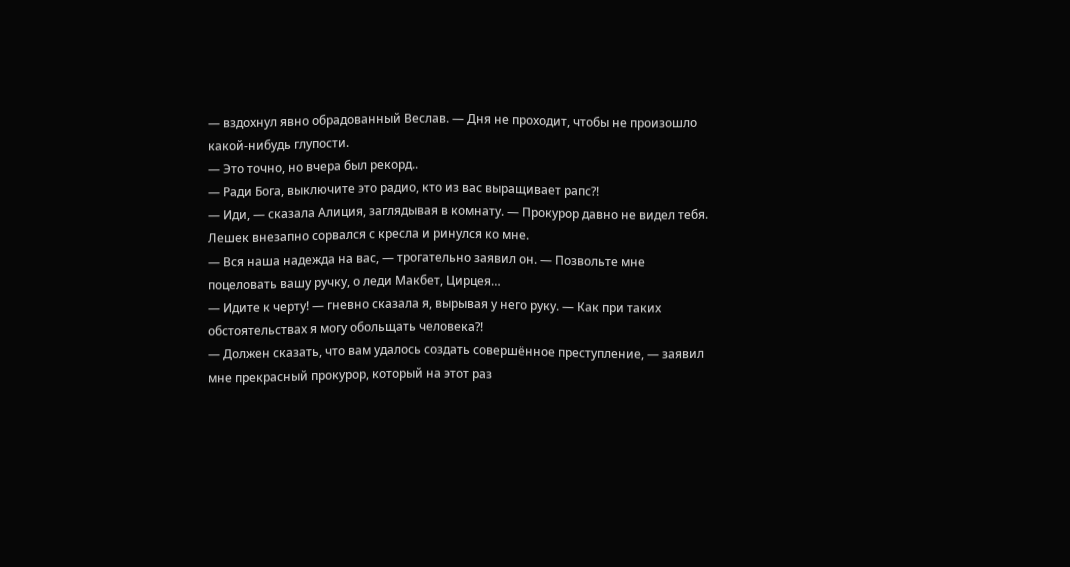— вздохнул явно обрадованный Веслав. — Дня не проходит, чтобы не произошло какой-нибудь глупости.
— Это точно, но вчера был рекорд..
— Ради Бога, выключите это радио, кто из вас выращивает рапс?!
— Иди, — сказала Алиция, заглядывая в комнату. — Прокурор давно не видел тебя.
Лешек внезапно сорвался с кресла и ринулся ко мне.
— Вся наша надежда на вас, — трогательно заявил он. — Позвольте мне поцеловать вашу ручку, о леди Макбет, Цирцея…
— Идите к черту! — гневно сказала я, вырывая у него руку. — Как при таких обстоятельствах я могу обольщать человека?!
— Должен сказать, что вам удалось создать совершённое преступление, — заявил мне прекрасный прокурор, который на этот раз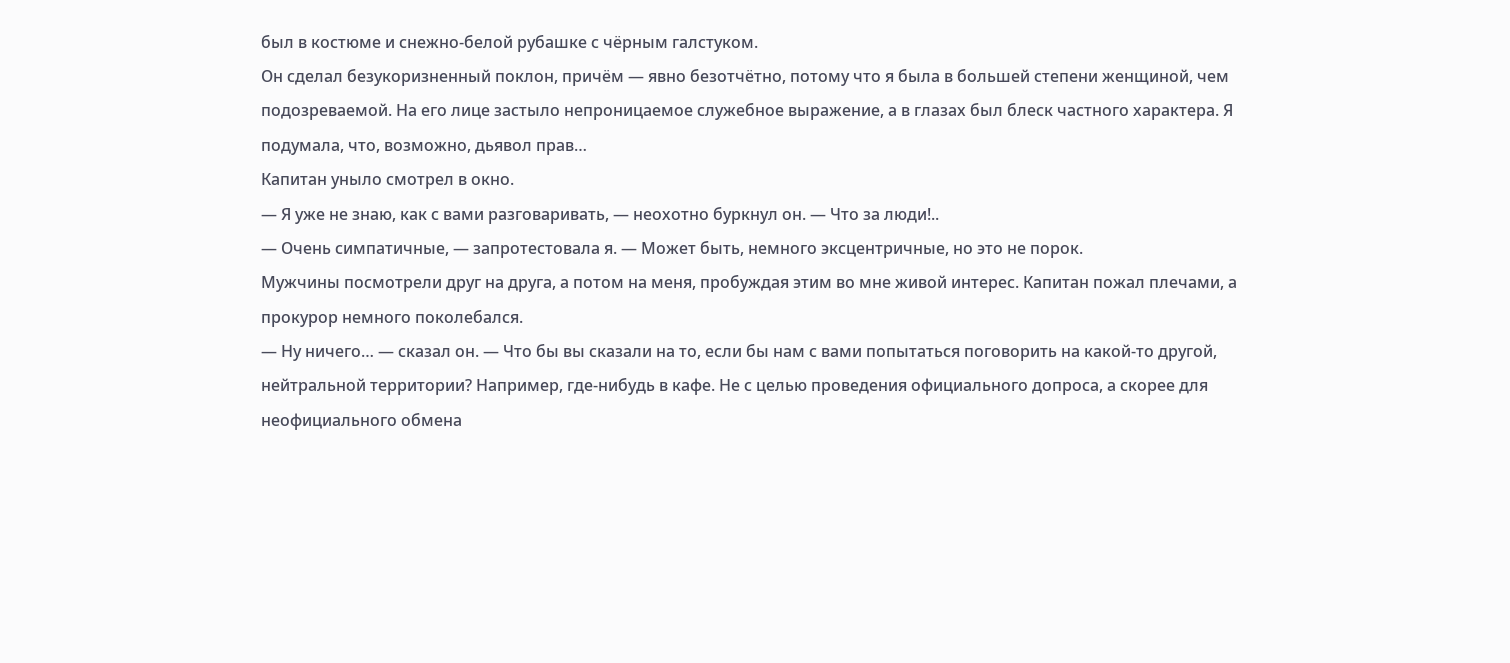был в костюме и снежно-белой рубашке с чёрным галстуком.
Он сделал безукоризненный поклон, причём — явно безотчётно, потому что я была в большей степени женщиной, чем подозреваемой. На его лице застыло непроницаемое служебное выражение, а в глазах был блеск частного характера. Я подумала, что, возможно, дьявол прав…
Капитан уныло смотрел в окно.
— Я уже не знаю, как с вами разговаривать, — неохотно буркнул он. — Что за люди!..
— Очень симпатичные, — запротестовала я. — Может быть, немного эксцентричные, но это не порок.
Мужчины посмотрели друг на друга, а потом на меня, пробуждая этим во мне живой интерес. Капитан пожал плечами, а прокурор немного поколебался.
— Ну ничего… — сказал он. — Что бы вы сказали на то, если бы нам с вами попытаться поговорить на какой-то другой, нейтральной территории? Например, где-нибудь в кафе. Не с целью проведения официального допроса, а скорее для неофициального обмена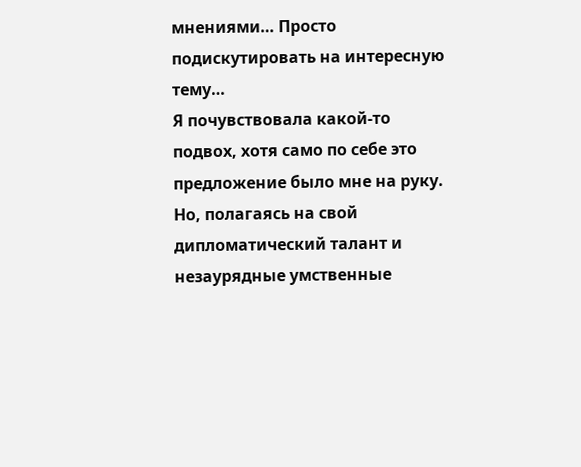мнениями… Просто подискутировать на интересную тему…
Я почувствовала какой-то подвох, хотя само по себе это предложение было мне на руку. Но, полагаясь на свой дипломатический талант и незаурядные умственные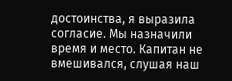достоинства, я выразила согласие. Мы назначили время и место. Капитан не вмешивался, слушая наш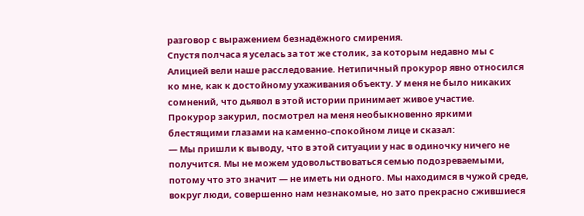разговор с выражением безнадёжного смирения.
Спустя полчаса я уселась за тот же столик, за которым недавно мы с Алицией вели наше расследование. Нетипичный прокурор явно относился ко мне, как к достойному ухаживания объекту. У меня не было никаких сомнений, что дьявол в этой истории принимает живое участие.
Прокурор закурил, посмотрел на меня необыкновенно яркими блестящими глазами на каменно-спокойном лице и сказал:
— Мы пришли к выводу, что в этой ситуации у нас в одиночку ничего не получится. Мы не можем удовольствоваться семью подозреваемыми, потому что это значит — не иметь ни одного. Мы находимся в чужой среде, вокруг люди, совершенно нам незнакомые, но зато прекрасно сжившиеся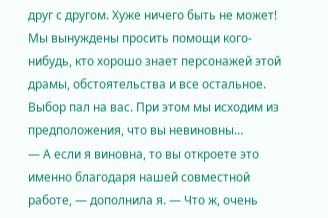друг с другом. Хуже ничего быть не может! Мы вынуждены просить помощи кого-нибудь, кто хорошо знает персонажей этой драмы, обстоятельства и все остальное. Выбор пал на вас. При этом мы исходим из предположения, что вы невиновны…
— А если я виновна, то вы откроете это именно благодаря нашей совместной работе, — дополнила я. — Что ж, очень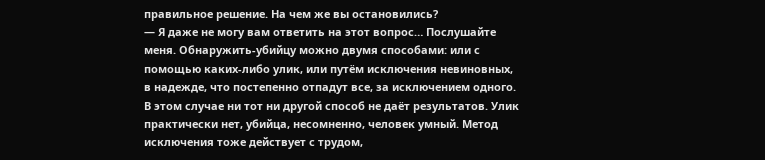правильное решение. На чем же вы остановились?
— Я даже не могу вам ответить на этот вопрос… Послушайте меня. Обнаружить-убийцу можно двумя способами: или с помощью каких-либо улик, или путём исключения невиновных, в надежде, что постепенно отпадут все, за исключением одного. В этом случае ни тот ни другой способ не даёт результатов. Улик практически нет, убийца, несомненно, человек умный. Метод исключения тоже действует с трудом,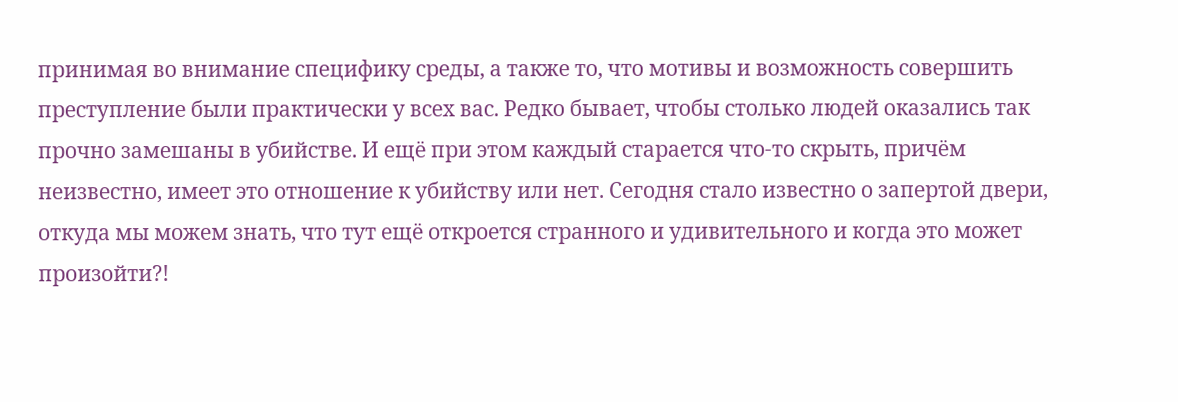принимая во внимание специфику среды, а также то, что мотивы и возможность совершить преступление были практически у всех вас. Редко бывает, чтобы столько людей оказались так прочно замешаны в убийстве. И ещё при этом каждый старается что-то скрыть, причём неизвестно, имеет это отношение к убийству или нет. Сегодня стало известно о запертой двери, откуда мы можем знать, что тут ещё откроется странного и удивительного и когда это может произойти?!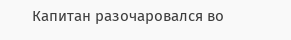Капитан разочаровался во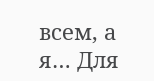всем, а я… Для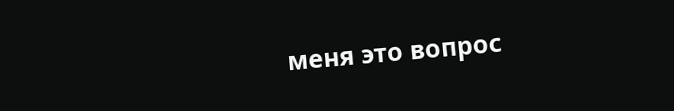меня это вопрос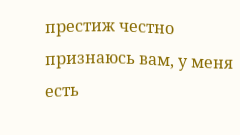престиж честно признаюсь вам, у меня есть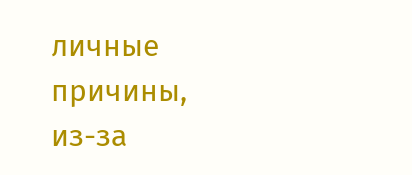личные причины, из-за